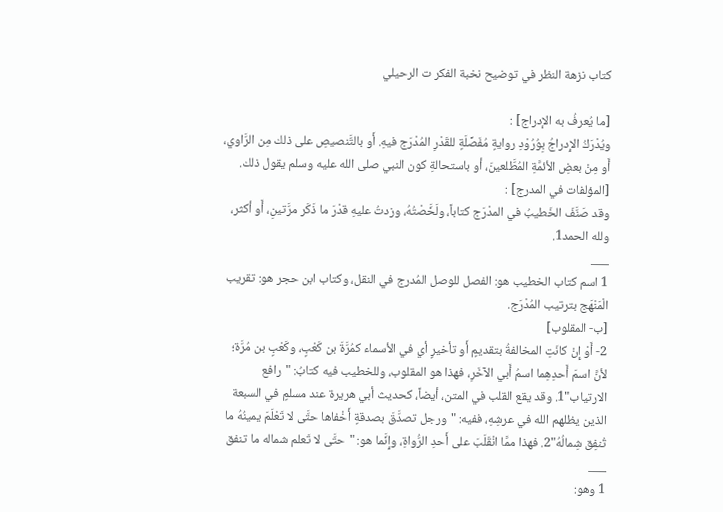كتاب نزهة النظر في توضيح نخبة الفكر ت الرحيلي

[ما يُعرفُ به الإدراج] :
ويُدْرَكُ الإِدراجُ بِوُرُوْدِ روايةٍ مُفَصِّلَةٍ للقَدْرِ المُدْرَج فيهِ. أَو بالتَّنصيصِ على ذلك مِن الرَّاوي، أَو مِنْ بعضِ الأئمَّةِ المُطَّلعينَ، أو باستحالةِ كون النبي صلى الله عليه وسلم يقول ذلك.
[المؤلفات في المدرج] :
وقد صَنَّفَ الخَطيبُ في المدْرَج كتاباً، ولَخَّصْتُهُ، وزدتُ عليهِ قدْرَ ما ذَكَر مرَّتينِ، أَو أكثر، ولله الحمد1.
___
1 اسم كتاب الخطيب هو: الفصل للوصل المُدرج في النقل، وكتاب ابن حجر هو: تقريب الْمَنْهَج بترتيب المُدْرَج.
[ب- المقلوب]
2- أَوْ إِنْ كانَتِ المخالفةُ بتقديمٍ أَو تأخيرٍ أي في الأسماء كمُرَّةَ بن كَعْبٍ، وكَعْبٍ بن مُرَّة؛ لأنَّ اسمَ أَحدِهِما اسمُ أَبي الآخَرِ، فهذا هو المقلوب، وللخطيب فيه كتابُ: "رافع الارتياب"1. وقد يقع القلب في المتن، أيضاً، كحديث أبي هريرة عند مسلمٍ في السبعة الذين يظلهم الله في عرشِهِ، ففيه: "ورجل تصدَّقَ بصدقةٍ أَخْفاها حتَّى لا تَعْلَمَ يمينُهُ ما تُنفِق شِمالُهُ"2. فهذا ممَّا انْقَلَبَ على أَحدِ الرُّواةِ، وإِنَّما هو: "حتَّى لا تَعلم شماله ما تنفق
___
1 وهو: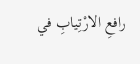رافعِ الارْتِيابِ في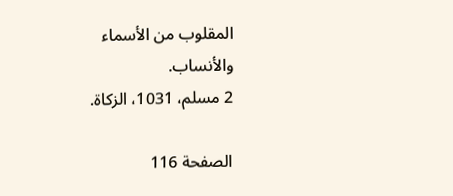المقلوب من الأسماء والأنساب.
2 مسلم، 1031، الزكاة.

الصفحة 116